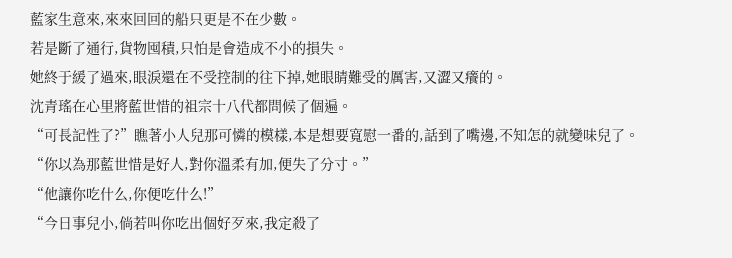藍家生意來,來來回回的船只更是不在少數。
若是斷了通行,貨物囤積,只怕是會造成不小的損失。
她終于緩了過來,眼淚還在不受控制的往下掉,她眼睛難受的厲害,又澀又癢的。
沈青瑤在心里將藍世惜的祖宗十八代都問候了個遍。
“可長記性了?”瞧著小人兒那可憐的模樣,本是想要寬慰一番的,話到了嘴邊,不知怎的就變味兒了。
“你以為那藍世惜是好人,對你溫柔有加,便失了分寸。”
“他讓你吃什么,你便吃什么!”
“今日事兒小,倘若叫你吃出個好歹來,我定殺了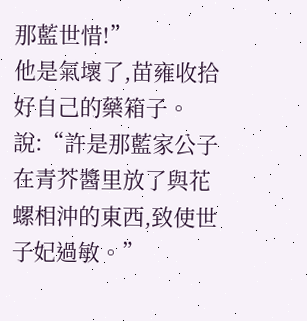那藍世惜!”
他是氣壞了,苗雍收拾好自己的藥箱子。
說:“許是那藍家公子在青芥醬里放了與花螺相沖的東西,致使世子妃過敏。”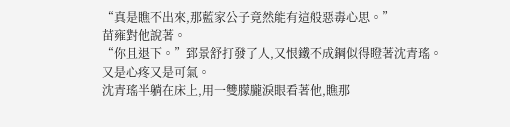“真是瞧不出來,那藍家公子竟然能有這般惡毒心思。”
苗雍對他說著。
“你且退下。”郅景舒打發了人,又恨鐵不成鋼似得瞪著沈青瑤。
又是心疼又是可氣。
沈青瑤半躺在床上,用一雙朦朧淚眼看著他,瞧那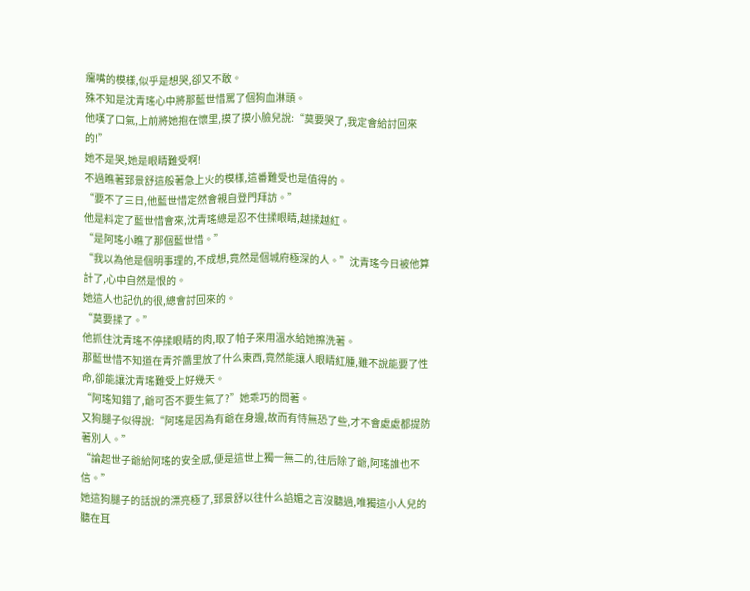癟嘴的模樣,似乎是想哭,卻又不敢。
殊不知是沈青瑤心中將那藍世惜罵了個狗血淋頭。
他嘆了口氣,上前將她抱在懷里,摸了摸小臉兒說:“莫要哭了,我定會給討回來的!”
她不是哭,她是眼睛難受啊!
不過瞧著郅景舒這般著急上火的模樣,這番難受也是值得的。
“要不了三日,他藍世惜定然會親自登門拜訪。”
他是料定了藍世惜會來,沈青瑤總是忍不住揉眼睛,越揉越紅。
“是阿瑤小瞧了那個藍世惜。”
“我以為他是個明事理的,不成想,竟然是個城府極深的人。”沈青瑤今日被他算計了,心中自然是恨的。
她這人也記仇的很,總會討回來的。
“莫要揉了。”
他抓住沈青瑤不停揉眼睛的肉,取了帕子來用溫水給她擦洗著。
那藍世惜不知道在青芥醬里放了什么東西,竟然能讓人眼睛紅腫,雖不說能要了性命,卻能讓沈青瑤難受上好幾天。
“阿瑤知錯了,爺可否不要生氣了?”她乖巧的問著。
又狗腿子似得說:“阿瑤是因為有爺在身邊,故而有恃無恐了些,才不會處處都提防著別人。”
“論起世子爺給阿瑤的安全感,便是這世上獨一無二的,往后除了爺,阿瑤誰也不信。”
她這狗腿子的話說的漂亮極了,郅景舒以往什么諂媚之言沒聽過,唯獨這小人兒的聽在耳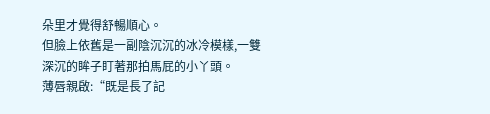朵里才覺得舒暢順心。
但臉上依舊是一副陰沉沉的冰冷模樣,一雙深沉的眸子盯著那拍馬屁的小丫頭。
薄唇親啟:“既是長了記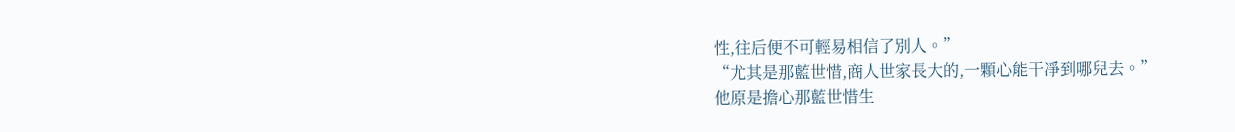性,往后便不可輕易相信了別人。”
“尤其是那藍世惜,商人世家長大的,一顆心能干凈到哪兒去。”
他原是擔心那藍世惜生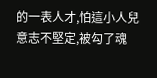的一表人才,怕這小人兒意志不堅定,被勾了魂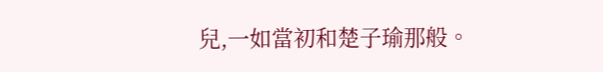兒,一如當初和楚子瑜那般。